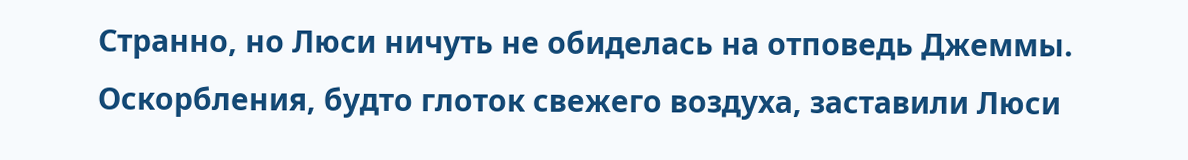Странно, но Люси ничуть не обиделась на отповедь Джеммы. Оскорбления, будто глоток свежего воздуха, заставили Люси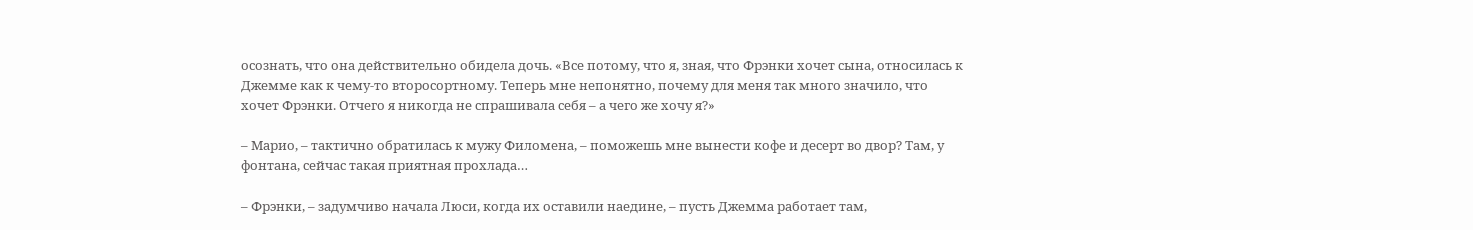осознать, что она действительно обидела дочь. «Все потому, что я, зная, что Фрэнки хочет сына, относилась к Джемме как к чему-то второсортному. Теперь мне непонятно, почему для меня так много значило, что хочет Фрэнки. Отчего я никогда не спрашивала себя – а чего же хочу я?»

– Марио, – тактично обратилась к мужу Филомена, – поможешь мне вынести кофе и десерт во двор? Там, у фонтана, сейчас такая приятная прохлада…

– Фрэнки, – задумчиво начала Люси, когда их оставили наедине, – пусть Джемма работает там,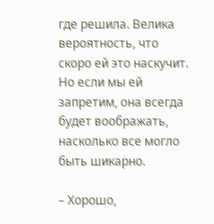где решила. Велика вероятность, что скоро ей это наскучит. Но если мы ей запретим, она всегда будет воображать, насколько все могло быть шикарно.

– Хорошо,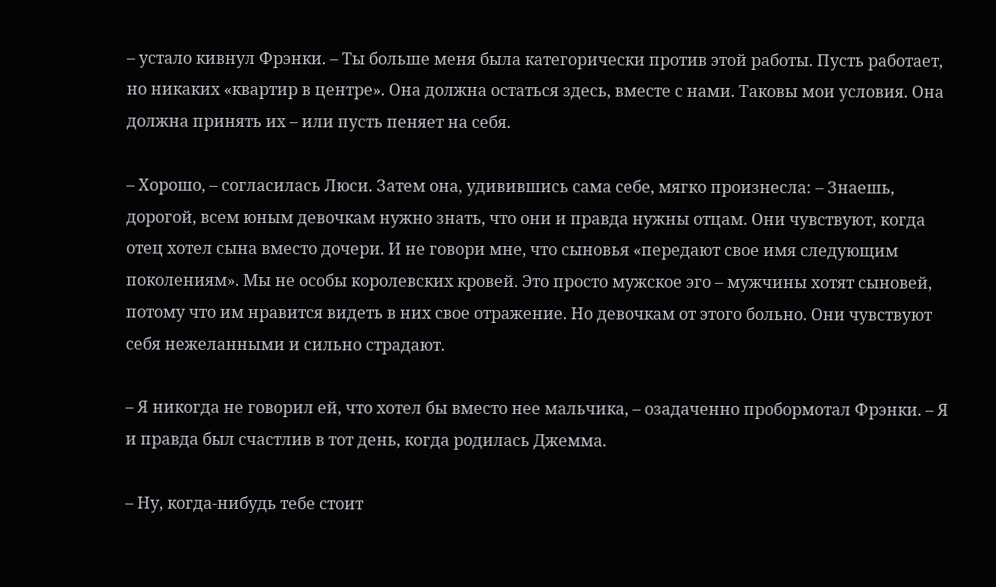– устало кивнул Фрэнки. – Ты больше меня была категорически против этой работы. Пусть работает, но никаких «квартир в центре». Она должна остаться здесь, вместе с нами. Таковы мои условия. Она должна принять их – или пусть пеняет на себя.

– Хорошо, – согласилась Люси. Затем она, удивившись сама себе, мягко произнесла: – Знаешь, дорогой, всем юным девочкам нужно знать, что они и правда нужны отцам. Они чувствуют, когда отец хотел сына вместо дочери. И не говори мне, что сыновья «передают свое имя следующим поколениям». Мы не особы королевских кровей. Это просто мужское эго – мужчины хотят сыновей, потому что им нравится видеть в них свое отражение. Но девочкам от этого больно. Они чувствуют себя нежеланными и сильно страдают.

– Я никогда не говорил ей, что хотел бы вместо нее мальчика, – озадаченно пробормотал Фрэнки. – Я и правда был счастлив в тот день, когда родилась Джемма.

– Ну, когда-нибудь тебе стоит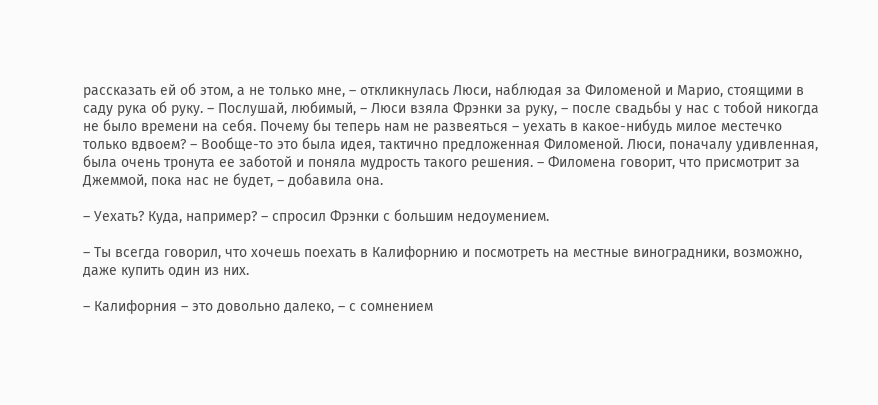рассказать ей об этом, а не только мне, – откликнулась Люси, наблюдая за Филоменой и Марио, стоящими в саду рука об руку. – Послушай, любимый, – Люси взяла Фрэнки за руку, – после свадьбы у нас с тобой никогда не было времени на себя. Почему бы теперь нам не развеяться – уехать в какое-нибудь милое местечко только вдвоем? – Вообще-то это была идея, тактично предложенная Филоменой. Люси, поначалу удивленная, была очень тронута ее заботой и поняла мудрость такого решения. – Филомена говорит, что присмотрит за Джеммой, пока нас не будет, – добавила она.

– Уехать? Куда, например? – спросил Фрэнки с большим недоумением.

– Ты всегда говорил, что хочешь поехать в Калифорнию и посмотреть на местные виноградники, возможно, даже купить один из них.

– Калифорния – это довольно далеко, – с сомнением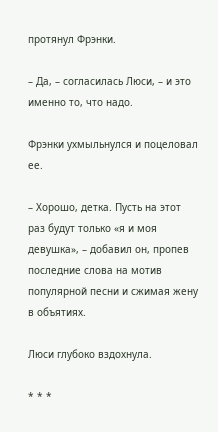протянул Фрэнки.

– Да, – согласилась Люси, – и это именно то, что надо.

Фрэнки ухмыльнулся и поцеловал ее.

– Хорошо, детка. Пусть на этот раз будут только «я и моя девушка», – добавил он, пропев последние слова на мотив популярной песни и сжимая жену в объятиях.

Люси глубоко вздохнула.

* * *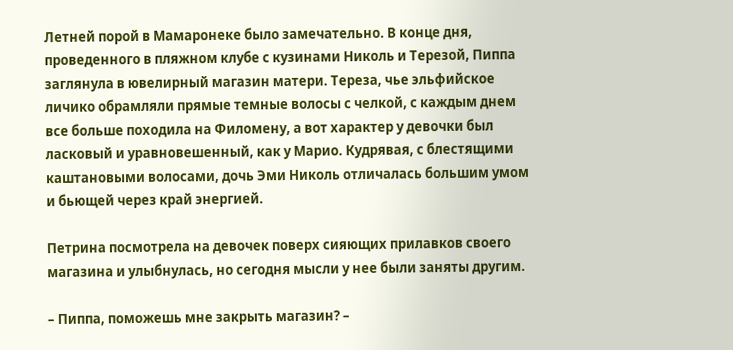Летней порой в Мамаронеке было замечательно. В конце дня, проведенного в пляжном клубе с кузинами Николь и Терезой, Пиппа заглянула в ювелирный магазин матери. Тереза, чье эльфийское личико обрамляли прямые темные волосы с челкой, с каждым днем все больше походила на Филомену, а вот характер у девочки был ласковый и уравновешенный, как у Марио. Кудрявая, с блестящими каштановыми волосами, дочь Эми Николь отличалась большим умом и бьющей через край энергией.

Петрина посмотрела на девочек поверх сияющих прилавков своего магазина и улыбнулась, но сегодня мысли у нее были заняты другим.

– Пиппа, поможешь мне закрыть магазин? –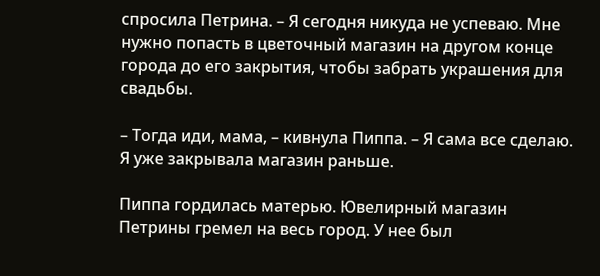спросила Петрина. – Я сегодня никуда не успеваю. Мне нужно попасть в цветочный магазин на другом конце города до его закрытия, чтобы забрать украшения для свадьбы.

– Тогда иди, мама, – кивнула Пиппа. – Я сама все сделаю. Я уже закрывала магазин раньше.

Пиппа гордилась матерью. Ювелирный магазин Петрины гремел на весь город. У нее был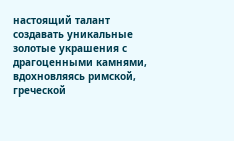настоящий талант создавать уникальные золотые украшения с драгоценными камнями, вдохновляясь римской, греческой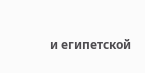и египетской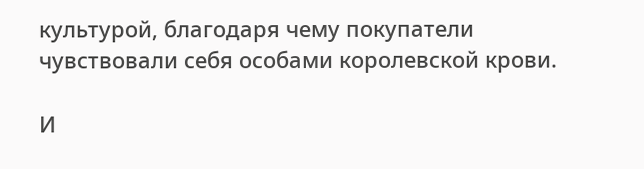культурой, благодаря чему покупатели чувствовали себя особами королевской крови.

И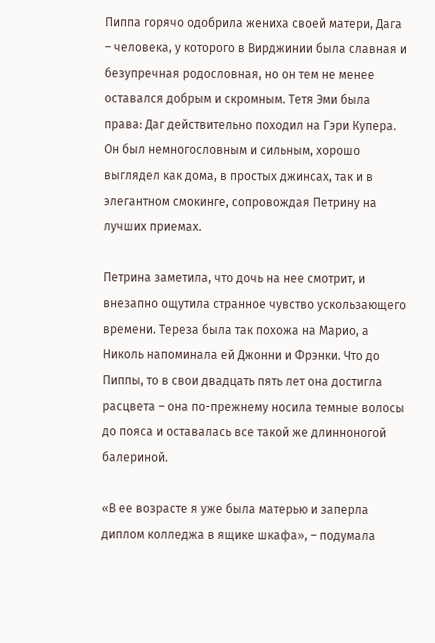Пиппа горячо одобрила жениха своей матери, Дага – человека, у которого в Вирджинии была славная и безупречная родословная, но он тем не менее оставался добрым и скромным. Тетя Эми была права: Даг действительно походил на Гэри Купера. Он был немногословным и сильным, хорошо выглядел как дома, в простых джинсах, так и в элегантном смокинге, сопровождая Петрину на лучших приемах.

Петрина заметила, что дочь на нее смотрит, и внезапно ощутила странное чувство ускользающего времени. Тереза была так похожа на Марио, а Николь напоминала ей Джонни и Фрэнки. Что до Пиппы, то в свои двадцать пять лет она достигла расцвета – она по-прежнему носила темные волосы до пояса и оставалась все такой же длинноногой балериной.

«В ее возрасте я уже была матерью и заперла диплом колледжа в ящике шкафа», – подумала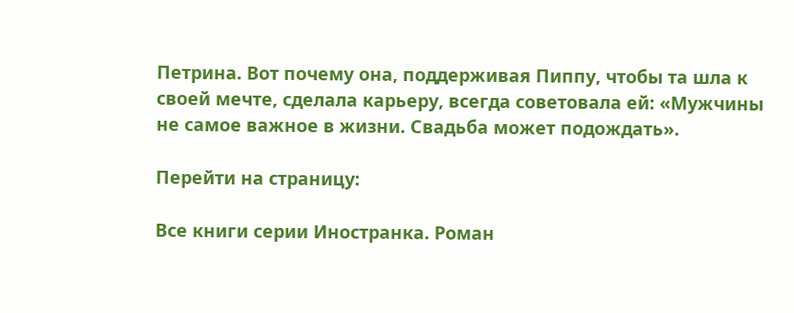Петрина. Вот почему она, поддерживая Пиппу, чтобы та шла к своей мечте, сделала карьеру, всегда советовала ей: «Мужчины не самое важное в жизни. Свадьба может подождать».

Перейти на страницу:

Все книги серии Иностранка. Роман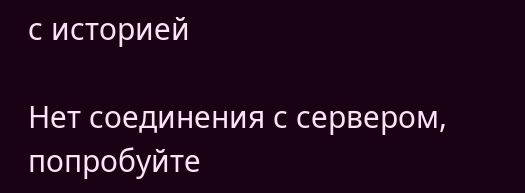с историей

Нет соединения с сервером, попробуйте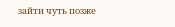зайти чуть позже